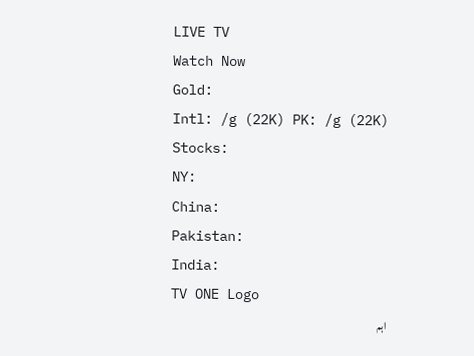LIVE TV
Watch Now
Gold:
Intl: /g (22K) PK: /g (22K)
Stocks:
NY:
China:
Pakistan:
India:
TV ONE Logo
اہم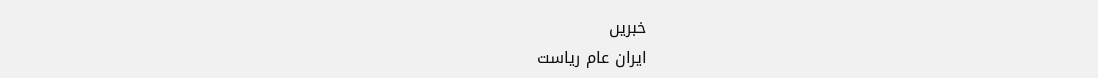خبریں
ایران عام ریاست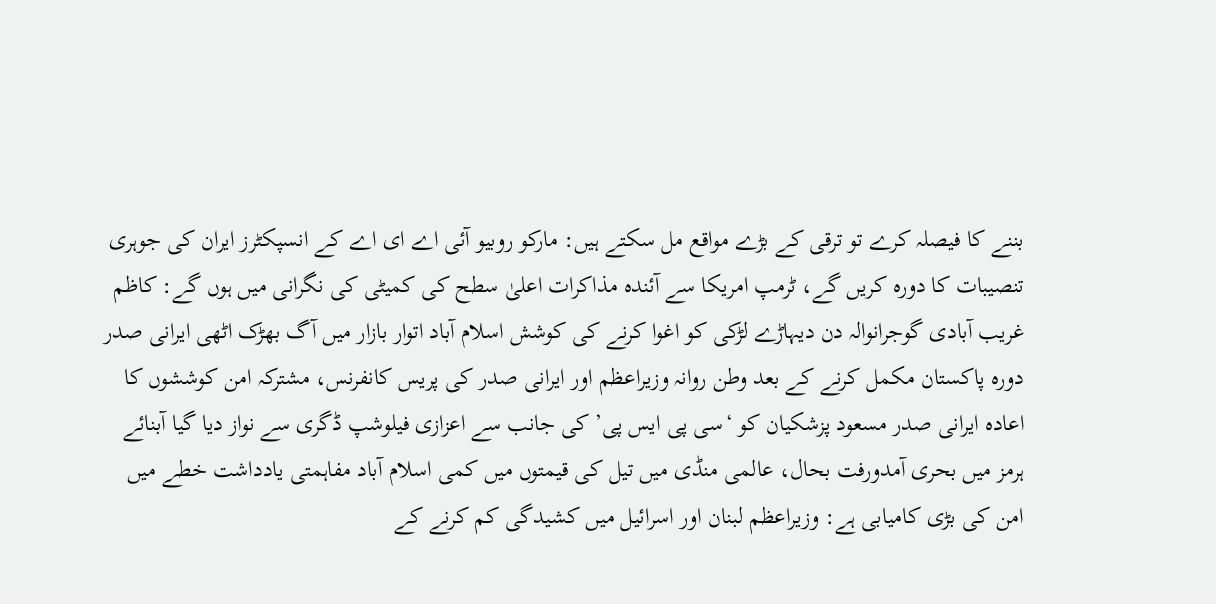بننے کا فیصلہ کرے تو ترقی کے بڑے مواقع مل سکتے ہیں: مارکو روبیو آئی اے ای اے کے انسپکٹرز ایران کی جوہری تنصیبات کا دورہ کریں گے، ٹرمپ امریکا سے آئندہ مذاکرات اعلیٰ سطح کی کمیٹی کی نگرانی میں ہوں گے: کاظم غریب آبادی گوجرانوالہ دن دیہاڑے لڑکی کو اغوا کرنے کی کوشش اسلام آباد اتوار بازار میں آگ بھڑک اٹھی ایرانی صدر دورہ پاکستان مکمل کرنے کے بعد وطن روانہ وزیراعظم اور ایرانی صدر کی پریس کانفرنس، مشترکہ امن کوششوں کا اعادہ ایرانی صدر مسعود پزشکیان کو ‘سی پی ایس پی’ کی جانب سے اعزازی فیلوشپ ڈگری سے نواز دیا گیا آبنائے ہرمز میں بحری آمدورفت بحال، عالمی منڈی میں تیل کی قیمتوں میں کمی اسلام آباد مفاہمتی یادداشت خطے میں امن کی بڑی کامیابی ہے: وزیراعظم لبنان اور اسرائیل میں کشیدگی کم کرنے کے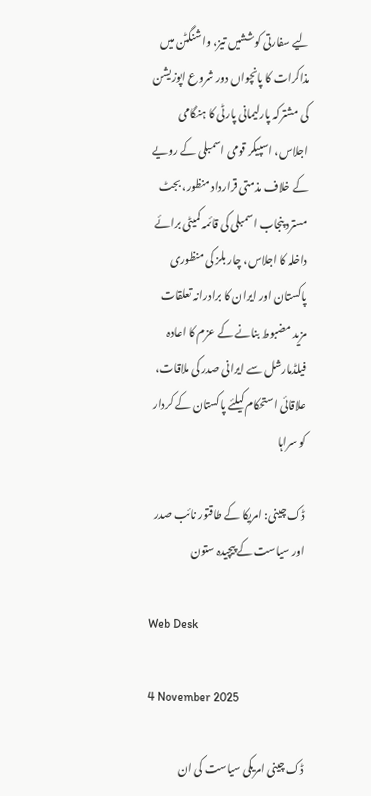لیے سفارتی کوششیں تیز، واشنگٹن میں مذاکرات کا پانچواں دور شروع اپوزیشن کی مشترکہ پارلیمانی پارٹی کا ہنگامی اجلاس، اسپیکر قومی اسمبلی کے رویے کے خلاف مذمتی قرارداد منظور، بجٹ مسترد پنجاب اسمبلی کی قائمہ کمیٹی برائے داخلہ کا اجلاس، چار بلز کی منظوری پاکستان اور ایران کا برادرانہ تعلقات مزید مضبوط بنانے کے عزم کا اعادہ فیلڈمارشل سے ایرانی صدر کی ملاقات، علاقائی استحکام کیلئے پاکستان کے کردار کو سراہا

ڈک چینی: امریکا کے طاقتور نائب صدر اور سیاست کے پیچیدہ ستون

Web Desk

4 November 2025

ڈک چینی امریکی سیاست کی ان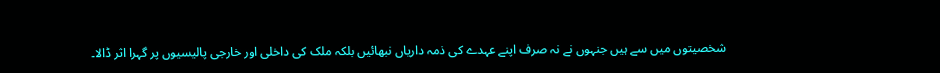شخصیتوں میں سے ہیں جنہوں نے نہ صرف اپنے عہدے کی ذمہ داریاں نبھائیں بلکہ ملک کی داخلی اور خارجی پالیسیوں پر گہرا اثر ڈالا۔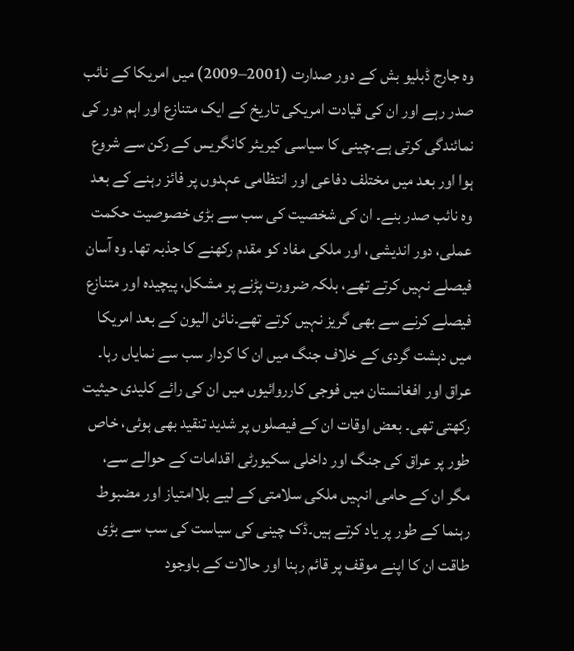وہ جارج ڈبلیو بش کے دور صدارت (2001–2009) میں امریکا کے نائب صدر رہے اور ان کی قیادت امریکی تاریخ کے ایک متنازع اور اہم دور کی نمائندگی کرتی ہے۔چینی کا سیاسی کیریئر کانگریس کے رکن سے شروع ہوا اور بعد میں مختلف دفاعی اور انتظامی عہدوں پر فائز رہنے کے بعد وہ نائب صدر بنے۔ ان کی شخصیت کی سب سے بڑی خصوصیت حکمت عملی، دور اندیشی، اور ملکی مفاد کو مقدم رکھنے کا جذبہ تھا۔ وہ آسان فیصلے نہیں کرتے تھے، بلکہ ضرورت پڑنے پر مشکل، پیچیدہ اور متنازع فیصلے کرنے سے بھی گریز نہیں کرتے تھے۔نائن الیون کے بعد امریکا میں دہشت گردی کے خلاف جنگ میں ان کا کردار سب سے نمایاں رہا۔ عراق اور افغانستان میں فوجی کارروائیوں میں ان کی رائے کلیدی حیثیت رکھتی تھی۔ بعض اوقات ان کے فیصلوں پر شدید تنقید بھی ہوئی، خاص طور پر عراق کی جنگ اور داخلی سکیورٹی اقدامات کے حوالے سے، مگر ان کے حامی انہیں ملکی سلامتی کے لیے بلاامتیاز اور مضبوط رہنما کے طور پر یاد کرتے ہیں۔ڈک چینی کی سیاست کی سب سے بڑی طاقت ان کا اپنے موقف پر قائم رہنا اور حالات کے باوجود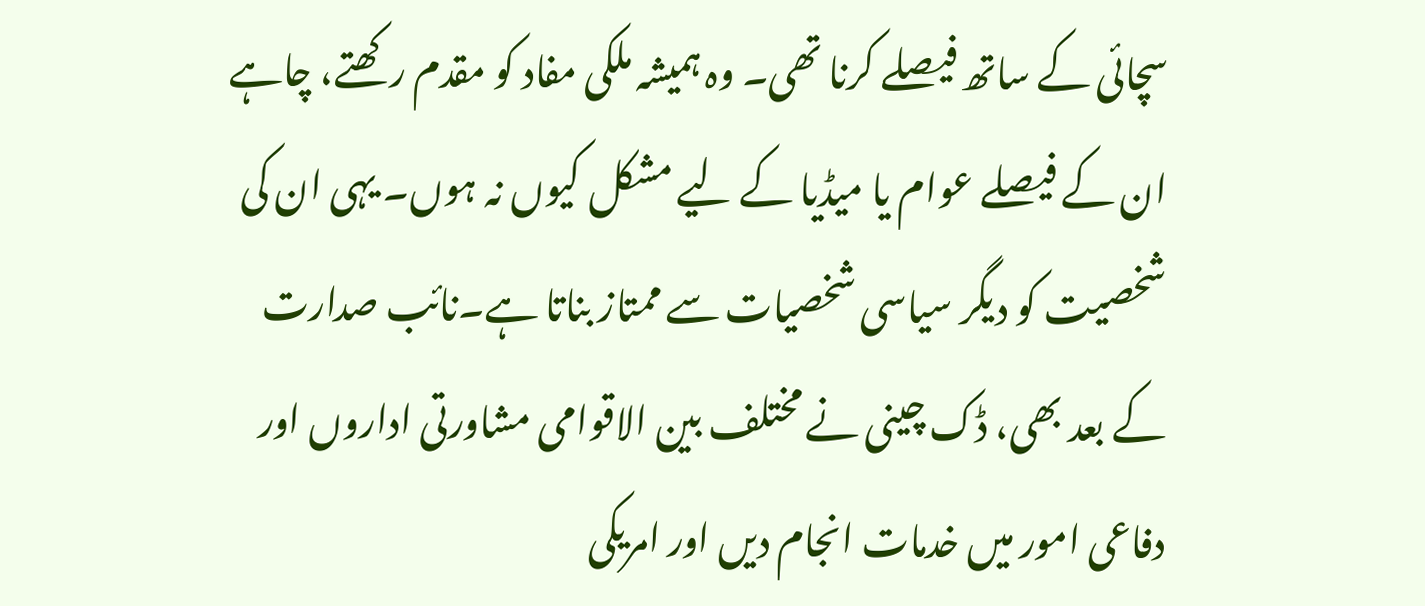سچائی کے ساتھ فیصلے کرنا تھی۔ وہ ہمیشہ ملکی مفاد کو مقدم رکھتے، چاہے ان کے فیصلے عوام یا میڈیا کے لیے مشکل کیوں نہ ہوں۔ یہی ان کی شخصیت کو دیگر سیاسی شخصیات سے ممتاز بناتا ہے۔نائب صدارت کے بعد بھی، ڈک چینی نے مختلف بین الاقوامی مشاورتی اداروں اور دفاعی امور میں خدمات انجام دیں اور امریکی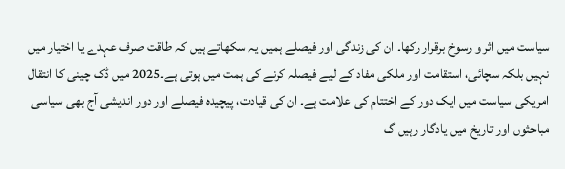سیاست میں اثر و رسوخ برقرار رکھا۔ ان کی زندگی اور فیصلے ہمیں یہ سکھاتے ہیں کہ طاقت صرف عہدے یا اختیار میں نہیں بلکہ سچائی، استقامت اور ملکی مفاد کے لیے فیصلہ کرنے کی ہمت میں ہوتی ہے۔2025 میں ڈک چینی کا انتقال امریکی سیاست میں ایک دور کے اختتام کی علامت ہے۔ ان کی قیادت، پیچیدہ فیصلے اور دور اندیشی آج بھی سیاسی مباحثوں اور تاریخ میں یادگار رہیں گ